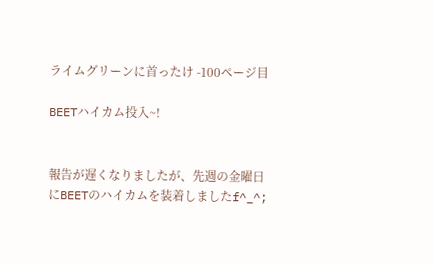ライムグリーンに首ったけ -100ページ目

BEETハイカム投入~!


報告が遅くなりましたが、先週の金曜日にBEETのハイカムを装着しましたf^_^;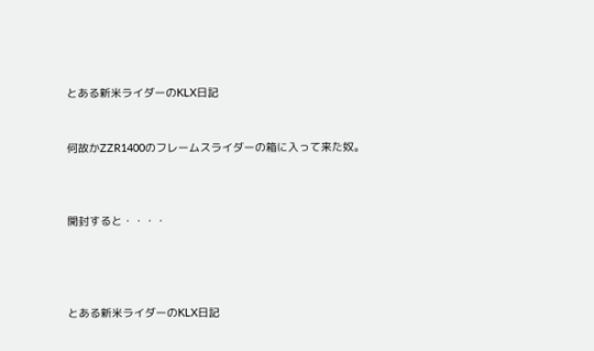とある新米ライダーのKLX日記


何故かZZR1400のフレームスライダーの箱に入って来た奴。



開封すると・・・・




とある新米ライダーのKLX日記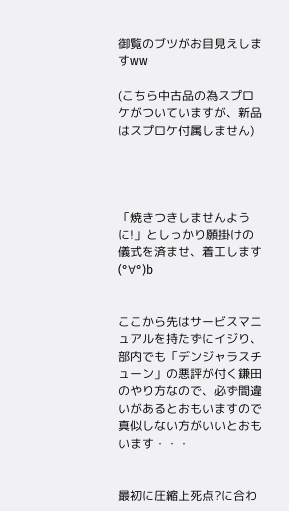御覧のブツがお目見えしますww

(こちら中古品の為スプロケがついていますが、新品はスプロケ付属しません)




「焼きつきしませんように!」としっかり願掛けの儀式を済ませ、着工します(°∀°)b


ここから先はサービスマニュアルを持たずにイジり、部内でも「デンジャラスチューン」の悪評が付く鎌田のやり方なので、必ず間違いがあるとおもいますので真似しない方がいいとおもいます・・・


最初に圧縮上死点?に合わ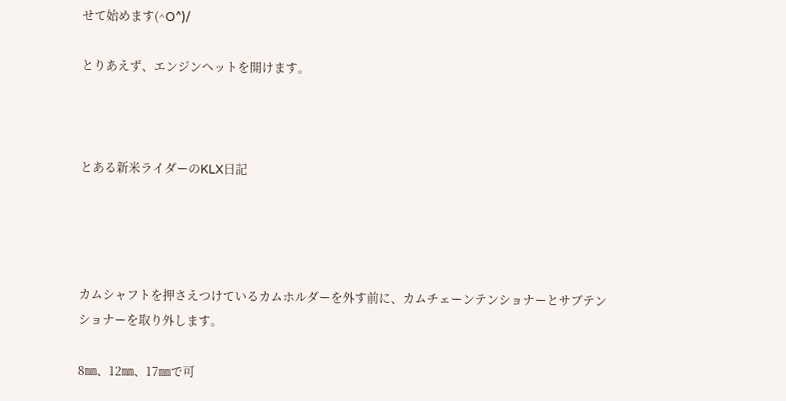せて始めます(^O^)/

とりあえず、エンジンヘットを開けます。



とある新米ライダーのKLX日記




カムシャフトを押さえつけているカムホルダーを外す前に、カムチェーンテンショナーとサブテンショナーを取り外します。

8㎜、12㎜、17㎜で可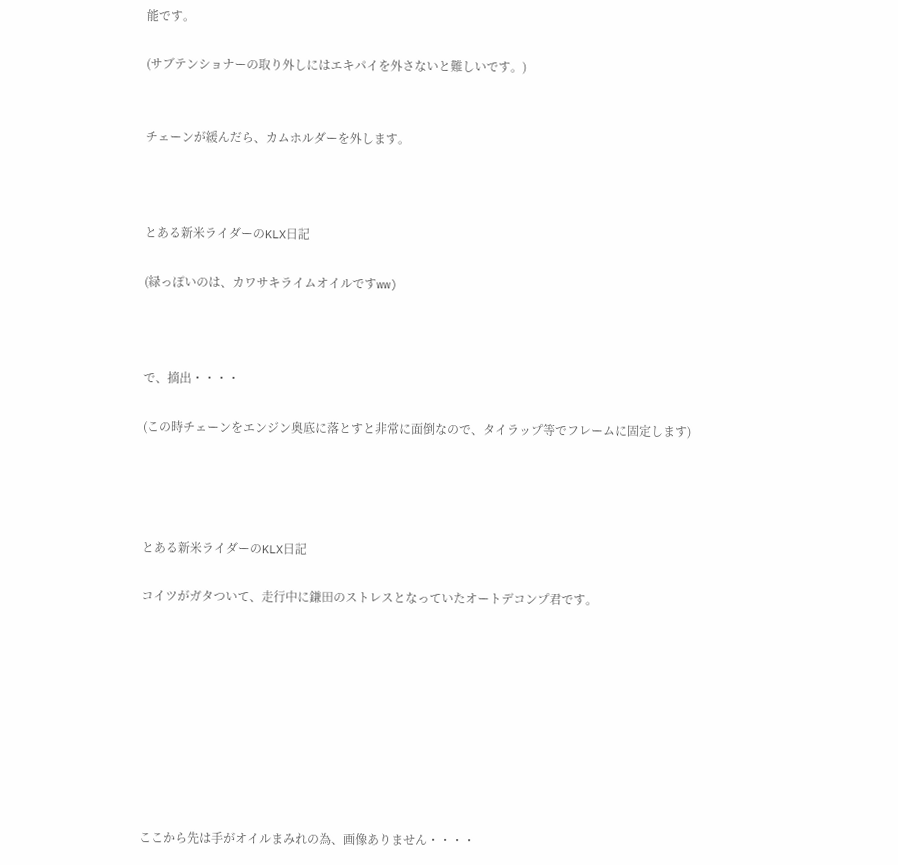能です。

(サブテンショナーの取り外しにはエキパイを外さないと難しいです。)


チェーンが緩んだら、カムホルダーを外します。



とある新米ライダーのKLX日記

(緑っぽいのは、カワサキライムオイルですww)



で、摘出・・・・

(この時チェーンをエンジン奥底に落とすと非常に面倒なので、タイラップ等でフレームに固定します)




とある新米ライダーのKLX日記

コイツがガタついて、走行中に鎌田のストレスとなっていたオートデコンプ君です。









ここから先は手がオイルまみれの為、画像ありません・・・・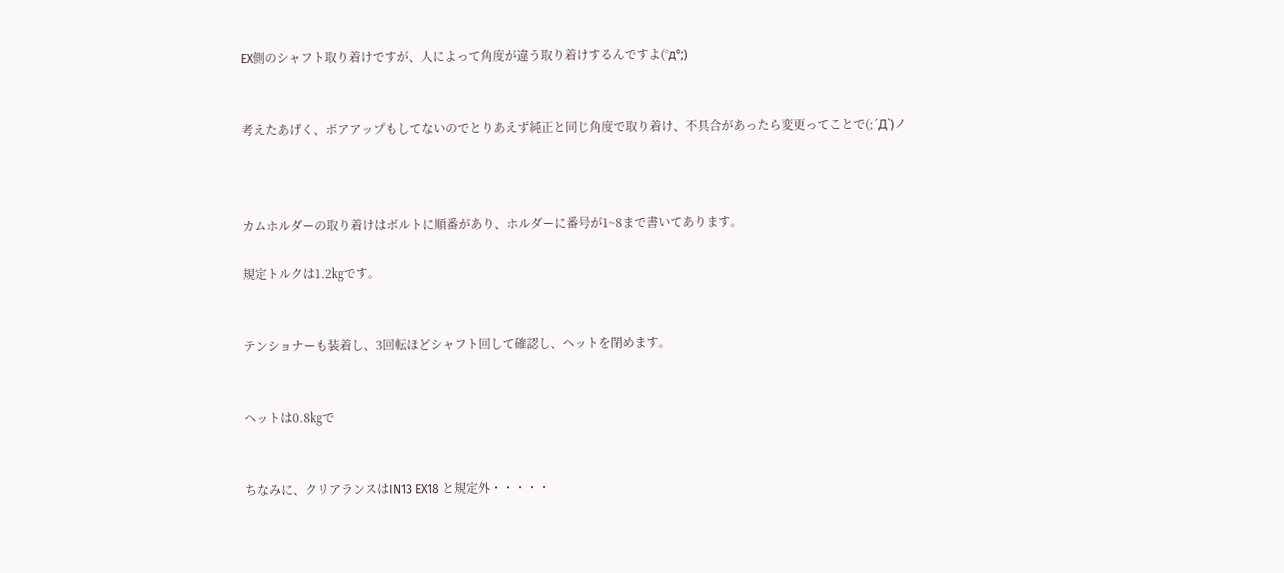EX側のシャフト取り着けですが、人によって角度が違う取り着けするんですよ(°д°;)


考えたあげく、ボアアップもしてないのでとりあえず純正と同じ角度で取り着け、不具合があったら変更ってことで(;´Д`)ノ



カムホルダーの取り着けはボルトに順番があり、ホルダーに番号が1~8まで書いてあります。

規定トルクは1.2㎏です。


テンショナーも装着し、3回転ほどシャフト回して確認し、ヘットを閉めます。


ヘットは0.8㎏で


ちなみに、クリアランスはIN13 EX18 と規定外・・・・・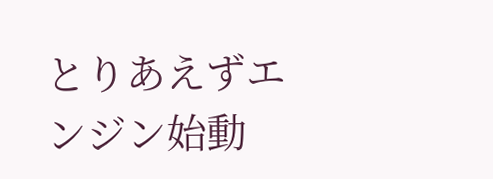とりあえずエンジン始動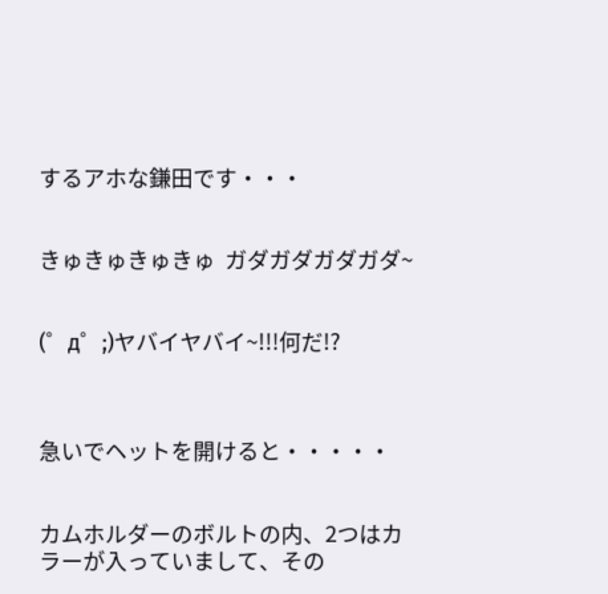するアホな鎌田です・・・


きゅきゅきゅきゅ  ガダガダガダガダ~


(゜д゜;)ヤバイヤバイ~!!!何だ!?



急いでヘットを開けると・・・・・


カムホルダーのボルトの内、2つはカラーが入っていまして、その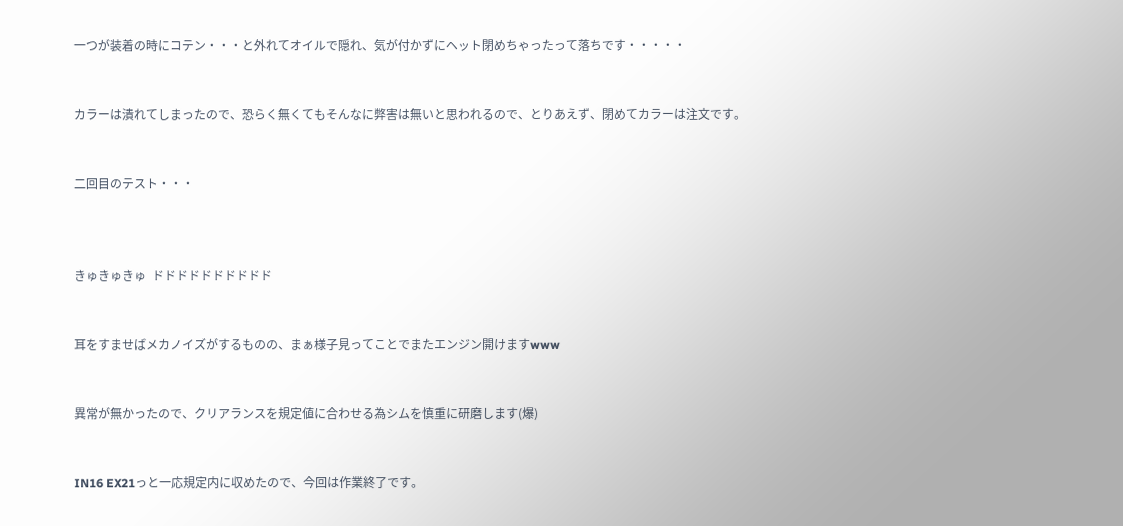一つが装着の時にコテン・・・と外れてオイルで隠れ、気が付かずにヘット閉めちゃったって落ちです・・・・・


カラーは潰れてしまったので、恐らく無くてもそんなに弊害は無いと思われるので、とりあえず、閉めてカラーは注文です。


二回目のテスト・・・



きゅきゅきゅ  ドドドドドドドドドド


耳をすませばメカノイズがするものの、まぁ様子見ってことでまたエンジン開けますwww


異常が無かったので、クリアランスを規定値に合わせる為シムを慎重に研磨します(爆)


IN16 EX21っと一応規定内に収めたので、今回は作業終了です。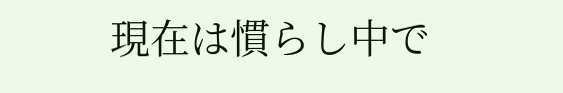現在は慣らし中で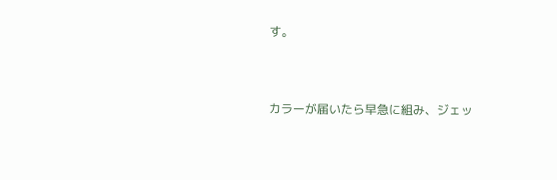す。


カラーが届いたら早急に組み、ジェッ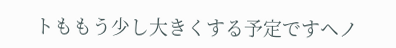トももう少し大きくする予定ですヘノ